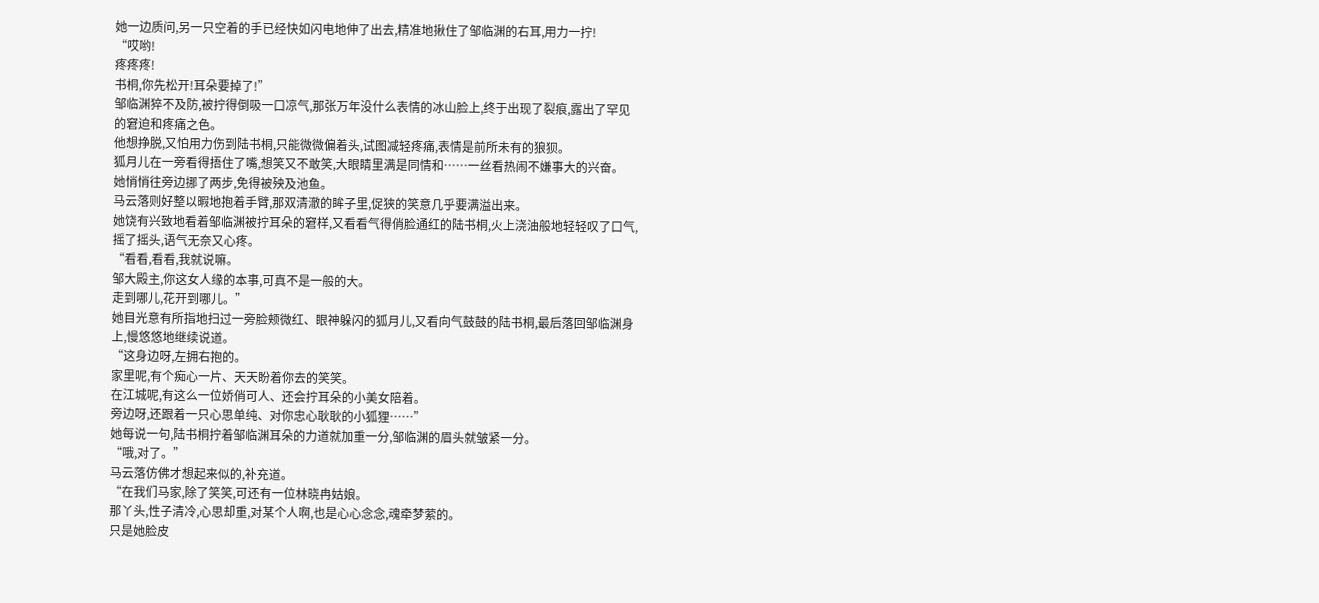她一边质问,另一只空着的手已经快如闪电地伸了出去,精准地揪住了邹临渊的右耳,用力一拧!
“哎哟!
疼疼疼!
书桐,你先松开!耳朵要掉了!”
邹临渊猝不及防,被拧得倒吸一口凉气,那张万年没什么表情的冰山脸上,终于出现了裂痕,露出了罕见的窘迫和疼痛之色。
他想挣脱,又怕用力伤到陆书桐,只能微微偏着头,试图减轻疼痛,表情是前所未有的狼狈。
狐月儿在一旁看得捂住了嘴,想笑又不敢笑,大眼睛里满是同情和……一丝看热闹不嫌事大的兴奋。
她悄悄往旁边挪了两步,免得被殃及池鱼。
马云落则好整以暇地抱着手臂,那双清澈的眸子里,促狭的笑意几乎要满溢出来。
她饶有兴致地看着邹临渊被拧耳朵的窘样,又看看气得俏脸通红的陆书桐,火上浇油般地轻轻叹了口气,摇了摇头,语气无奈又心疼。
“看看,看看,我就说嘛。
邹大殿主,你这女人缘的本事,可真不是一般的大。
走到哪儿,花开到哪儿。”
她目光意有所指地扫过一旁脸颊微红、眼神躲闪的狐月儿,又看向气鼓鼓的陆书桐,最后落回邹临渊身上,慢悠悠地继续说道。
“这身边呀,左拥右抱的。
家里呢,有个痴心一片、天天盼着你去的笑笑。
在江城呢,有这么一位娇俏可人、还会拧耳朵的小美女陪着。
旁边呀,还跟着一只心思单纯、对你忠心耿耿的小狐狸……”
她每说一句,陆书桐拧着邹临渊耳朵的力道就加重一分,邹临渊的眉头就皱紧一分。
“哦,对了。”
马云落仿佛才想起来似的,补充道。
“在我们马家,除了笑笑,可还有一位林晓冉姑娘。
那丫头,性子清冷,心思却重,对某个人啊,也是心心念念,魂牵梦萦的。
只是她脸皮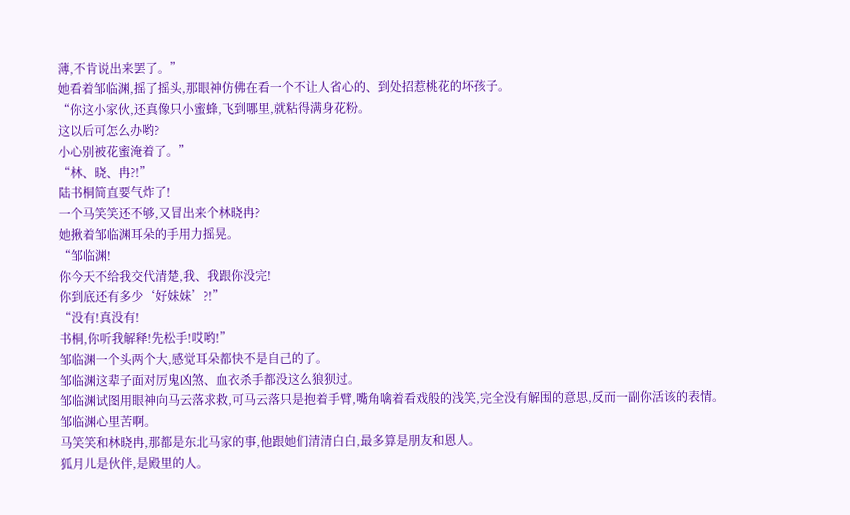薄,不肯说出来罢了。”
她看着邹临渊,摇了摇头,那眼神仿佛在看一个不让人省心的、到处招惹桃花的坏孩子。
“你这小家伙,还真像只小蜜蜂,飞到哪里,就粘得满身花粉。
这以后可怎么办哟?
小心别被花蜜淹着了。”
“林、晓、冉?!”
陆书桐简直要气炸了!
一个马笑笑还不够,又冒出来个林晓冉?
她揪着邹临渊耳朵的手用力摇晃。
“邹临渊!
你今天不给我交代清楚,我、我跟你没完!
你到底还有多少‘好妹妹’?!”
“没有!真没有!
书桐,你听我解释!先松手!哎哟!”
邹临渊一个头两个大,感觉耳朵都快不是自己的了。
邹临渊这辈子面对厉鬼凶煞、血衣杀手都没这么狼狈过。
邹临渊试图用眼神向马云落求救,可马云落只是抱着手臂,嘴角噙着看戏般的浅笑,完全没有解围的意思,反而一副你活该的表情。
邹临渊心里苦啊。
马笑笑和林晓冉,那都是东北马家的事,他跟她们清清白白,最多算是朋友和恩人。
狐月儿是伙伴,是殿里的人。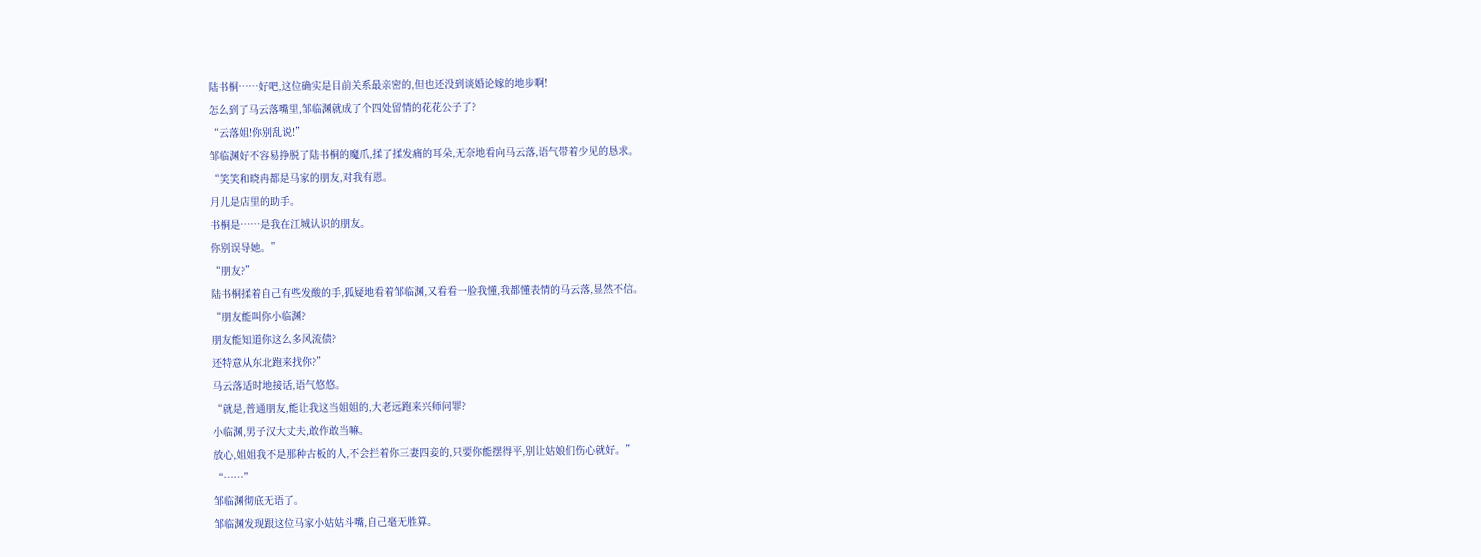陆书桐……好吧,这位确实是目前关系最亲密的,但也还没到谈婚论嫁的地步啊!
怎么到了马云落嘴里,邹临渊就成了个四处留情的花花公子了?
“云落姐!你别乱说!”
邹临渊好不容易挣脱了陆书桐的魔爪,揉了揉发痛的耳朵,无奈地看向马云落,语气带着少见的恳求。
“笑笑和晓冉都是马家的朋友,对我有恩。
月儿是店里的助手。
书桐是……是我在江城认识的朋友。
你别误导她。”
“朋友?”
陆书桐揉着自己有些发酸的手,狐疑地看着邹临渊,又看看一脸我懂,我都懂表情的马云落,显然不信。
“朋友能叫你小临渊?
朋友能知道你这么多风流债?
还特意从东北跑来找你?”
马云落适时地接话,语气悠悠。
“就是,普通朋友,能让我这当姐姐的,大老远跑来兴师问罪?
小临渊,男子汉大丈夫,敢作敢当嘛。
放心,姐姐我不是那种古板的人,不会拦着你三妻四妾的,只要你能摆得平,别让姑娘们伤心就好。”
“……”
邹临渊彻底无语了。
邹临渊发现跟这位马家小姑姑斗嘴,自己毫无胜算。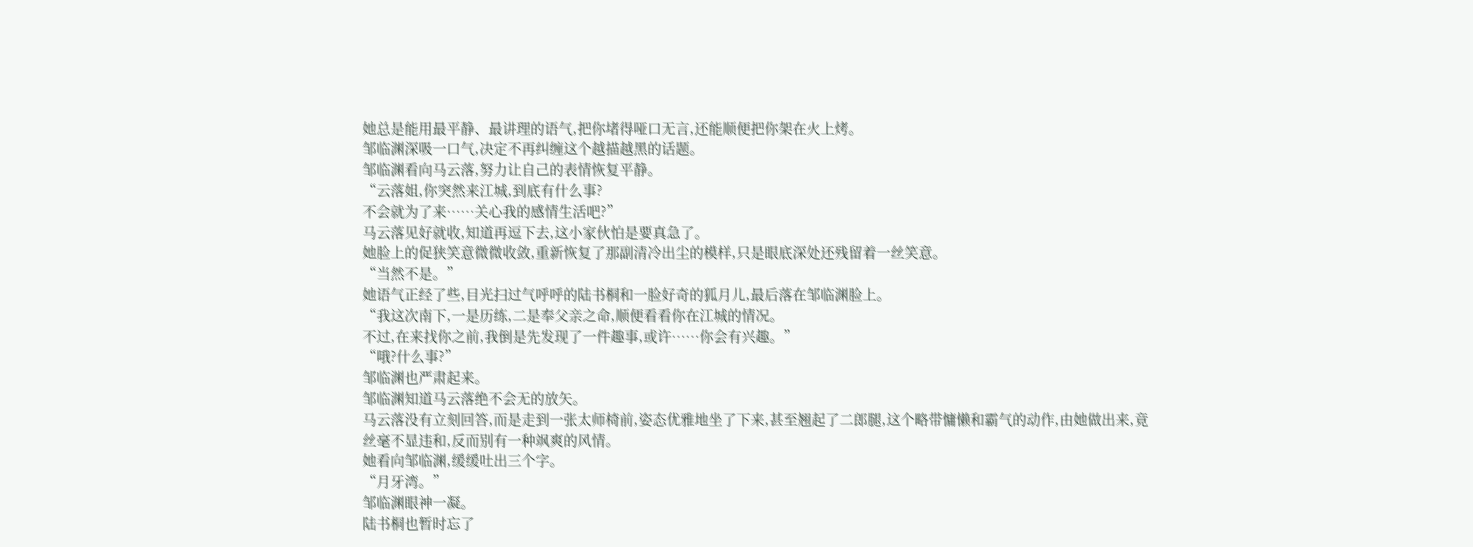她总是能用最平静、最讲理的语气,把你堵得哑口无言,还能顺便把你架在火上烤。
邹临渊深吸一口气,决定不再纠缠这个越描越黑的话题。
邹临渊看向马云落,努力让自己的表情恢复平静。
“云落姐,你突然来江城,到底有什么事?
不会就为了来……关心我的感情生活吧?”
马云落见好就收,知道再逗下去,这小家伙怕是要真急了。
她脸上的促狭笑意微微收敛,重新恢复了那副清冷出尘的模样,只是眼底深处还残留着一丝笑意。
“当然不是。”
她语气正经了些,目光扫过气呼呼的陆书桐和一脸好奇的狐月儿,最后落在邹临渊脸上。
“我这次南下,一是历练,二是奉父亲之命,顺便看看你在江城的情况。
不过,在来找你之前,我倒是先发现了一件趣事,或许……你会有兴趣。”
“哦?什么事?”
邹临渊也严肃起来。
邹临渊知道马云落绝不会无的放矢。
马云落没有立刻回答,而是走到一张太师椅前,姿态优雅地坐了下来,甚至翘起了二郎腿,这个略带慵懒和霸气的动作,由她做出来,竟丝毫不显违和,反而别有一种飒爽的风情。
她看向邹临渊,缓缓吐出三个字。
“月牙湾。”
邹临渊眼神一凝。
陆书桐也暂时忘了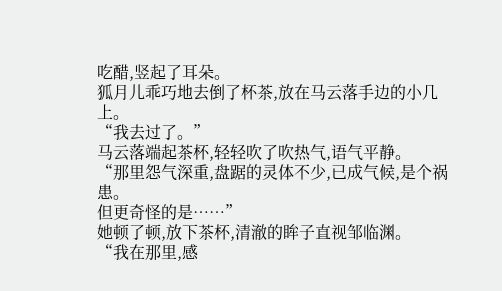吃醋,竖起了耳朵。
狐月儿乖巧地去倒了杯茶,放在马云落手边的小几上。
“我去过了。”
马云落端起茶杯,轻轻吹了吹热气,语气平静。
“那里怨气深重,盘踞的灵体不少,已成气候,是个祸患。
但更奇怪的是……”
她顿了顿,放下茶杯,清澈的眸子直视邹临渊。
“我在那里,感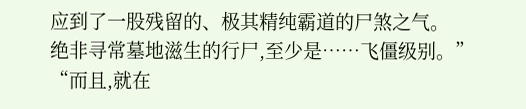应到了一股残留的、极其精纯霸道的尸煞之气。
绝非寻常墓地滋生的行尸,至少是……飞僵级别。”
“而且,就在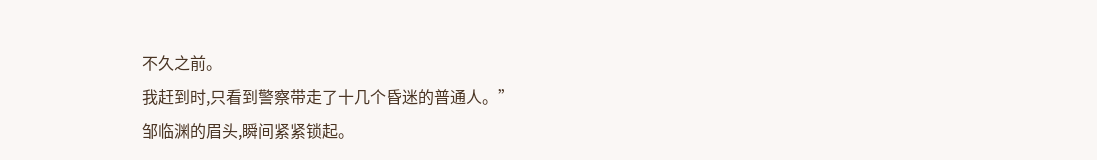不久之前。
我赶到时,只看到警察带走了十几个昏迷的普通人。”
邹临渊的眉头,瞬间紧紧锁起。